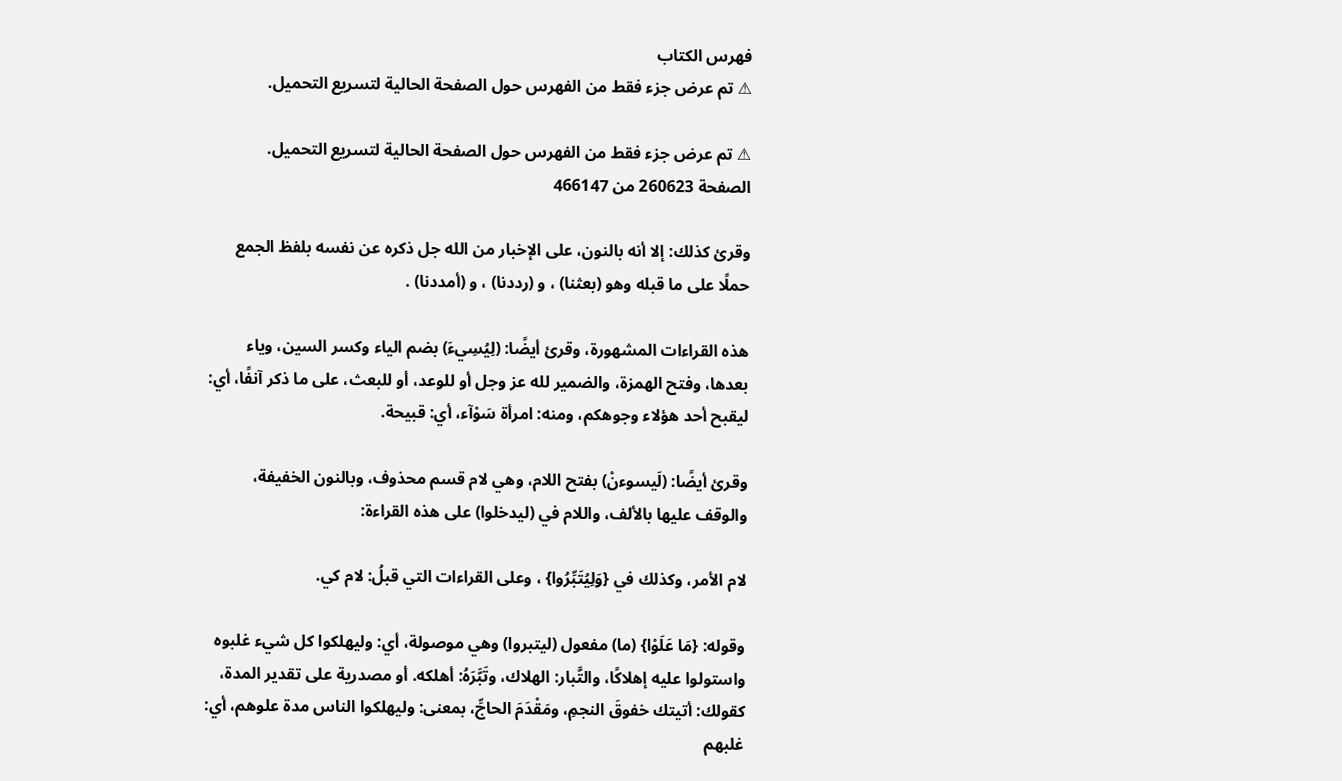فهرس الكتاب
⚠ تم عرض جزء فقط من الفهرس حول الصفحة الحالية لتسريع التحميل.

⚠ تم عرض جزء فقط من الفهرس حول الصفحة الحالية لتسريع التحميل.
الصفحة 260623 من 466147

وقرئ كذلك: إلا أنه بالنون، على الإخبار من الله جل ذكره عن نفسه بلفظ الجمع حملًا على ما قبله وهو (بعثنا) ، و (رددنا) ، و (أمددنا) .

هذه القراءات المشهورة، وقرئ أيضًا: (لِيُسِيءَ) بضم الياء وكسر السين، وياء بعدها، وفتح الهمزة، والضمير لله عز وجل أو للوعد، أو للبعث، على ما ذكر آنفًا، أي: ليقبح أحد هؤلاء وجوهكم، ومنه: امرأة سَوْآء، أي: قبيحة.

وقرئ أيضًا: (لَيسوءنْ) بفتح اللام، وهي لام قسم محذوف، وبالنون الخفيفة، والوقف عليها بالألف، واللام في (ليدخلوا) على هذه القراءة:

لام الأمر، وكذلك في {وَلِيُتَبِّرُوا} ، وعلى القراءات التي قبلُ: لام كي.

وقوله: {مَا عَلَوْا} (ما) مفعول (ليتبروا) وهي موصولة، أي: وليهلكوا كل شيء غلبوه واستولوا عليه إهلاكًا، والتَّبار: الهلاك، وتَبَّرَهُ: أهلكه. أو مصدرية على تقدير المدة، كقولك: أتيتك خفوقَ النجمِ، ومَقْدَمَ الحاجِّ، بمعنى: وليهلكوا الناس مدة علوهم، أي: غلبهم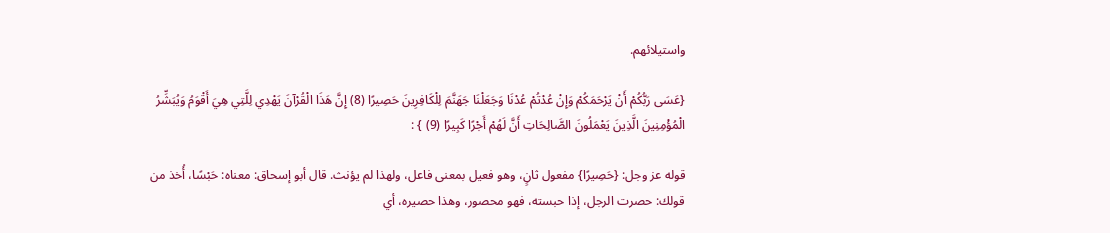واستيلائهم.

{عَسَى رَبُّكُمْ أَنْ يَرْحَمَكُمْ وَإِنْ عُدْتُمْ عُدْنَا وَجَعَلْنَا جَهَنَّمَ لِلْكَافِرِينَ حَصِيرًا (8) إِنَّ هَذَا الْقُرْآنَ يَهْدِي لِلَّتِي هِيَ أَقْوَمُ وَيُبَشِّرُ الْمُؤْمِنِينَ الَّذِينَ يَعْمَلُونَ الصَّالِحَاتِ أَنَّ لَهُمْ أَجْرًا كَبِيرًا (9) } :

قوله عز وجل: {حَصِيرًا} مفعول ثانٍ، وهو فعيل بمعنى فاعل، ولهذا لم يؤنث. قال أبو إسحاق: معناه: حَبْسًا، أُخذ من قولك: حصرت الرجل، إذا حبسته، فهو محصور، وهذا حصيره، أي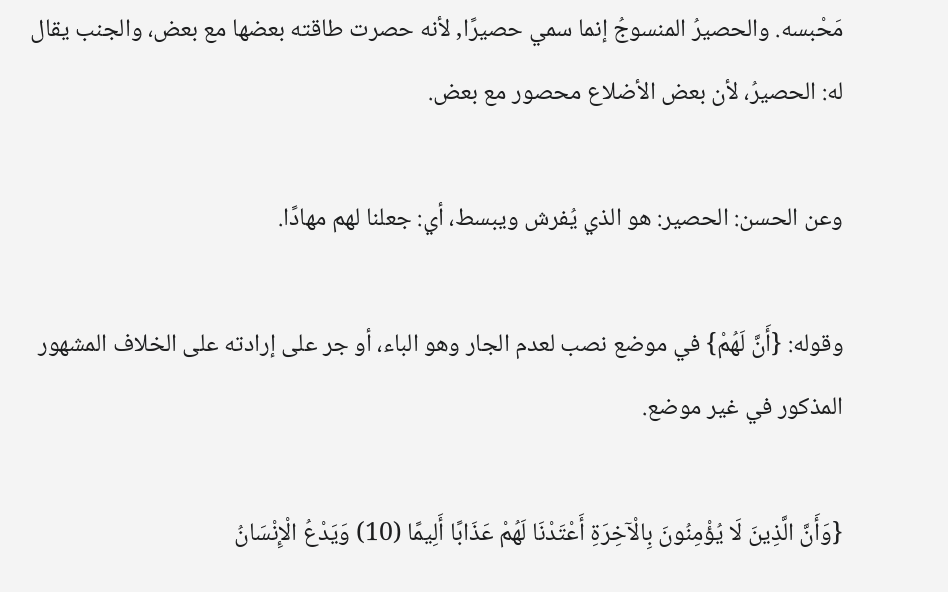مَحْبسه. والحصيرُ المنسوجُ إنما سمي حصيرًا, لأنه حصرت طاقته بعضها مع بعض، والجنب يقال له: الحصيرُ، لأن بعض الأضلاع محصور مع بعض.

وعن الحسن: الحصير: هو الذي يُفرش ويبسط، أي: جعلنا لهم مهادًا.

وقوله: {أَنَّ لَهُمْ} في موضع نصب لعدم الجار وهو الباء، أو جر على إرادته على الخلاف المشهور المذكور في غير موضع.

{وَأَنَّ الَّذِينَ لَا يُؤْمِنُونَ بِالْآخِرَةِ أَعْتَدْنَا لَهُمْ عَذَابًا أَلِيمًا (10) وَيَدْعُ الْإِنْسَانُ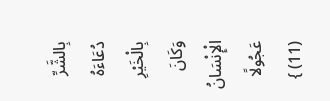بِالشَّرِّ دُعَاءَهُ بِالْخَيْرِ وَكَانَ الْإِنْسَانُ عَجُولًا (11) }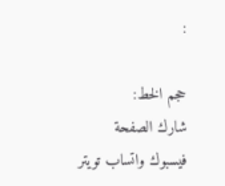:

حجم الخط:
شارك الصفحة
فيسبوك واتساب تويتر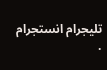تليجرام انستجرام
.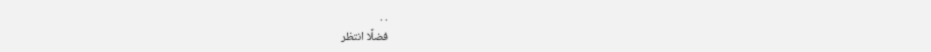. .
فضلًا انتظر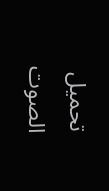تحميل الصوت